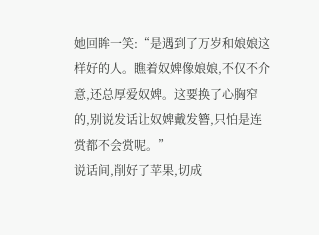她回眸一笑:“是遇到了万岁和娘娘这样好的人。瞧着奴婢像娘娘,不仅不介意,还总厚爱奴婢。这要换了心胸窄的,别说发话让奴婢戴发簪,只怕是连赏都不会赏呢。”
说话间,削好了苹果,切成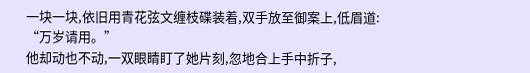一块一块,依旧用青花弦文缠枝碟装着,双手放至御案上,低眉道:
“万岁请用。”
他却动也不动,一双眼睛盯了她片刻,忽地合上手中折子,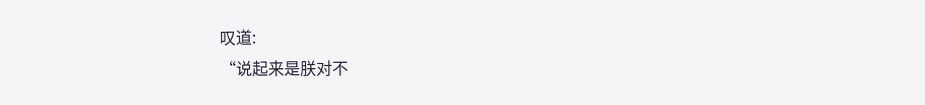叹道:
“说起来是朕对不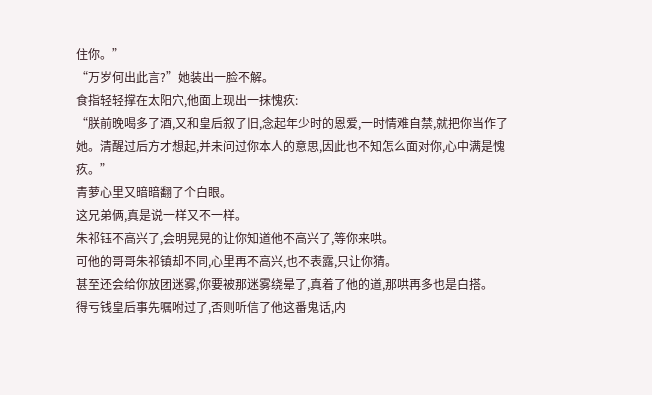住你。”
“万岁何出此言?”她装出一脸不解。
食指轻轻撑在太阳穴,他面上现出一抹愧疚:
“朕前晚喝多了酒,又和皇后叙了旧,念起年少时的恩爱,一时情难自禁,就把你当作了她。清醒过后方才想起,并未问过你本人的意思,因此也不知怎么面对你,心中满是愧疚。”
青萝心里又暗暗翻了个白眼。
这兄弟俩,真是说一样又不一样。
朱祁钰不高兴了,会明晃晃的让你知道他不高兴了,等你来哄。
可他的哥哥朱祁镇却不同,心里再不高兴,也不表露,只让你猜。
甚至还会给你放团迷雾,你要被那迷雾绕晕了,真着了他的道,那哄再多也是白搭。
得亏钱皇后事先嘱咐过了,否则听信了他这番鬼话,内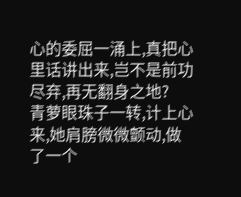心的委屈一涌上,真把心里话讲出来,岂不是前功尽弃,再无翻身之地?
青萝眼珠子一转,计上心来,她肩膀微微颤动,做了一个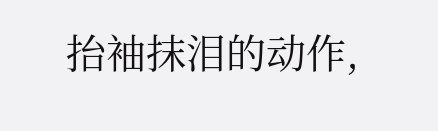抬袖抹泪的动作,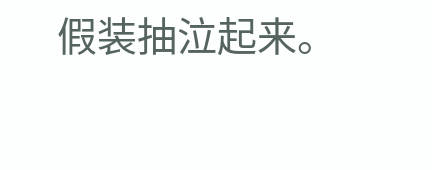假装抽泣起来。